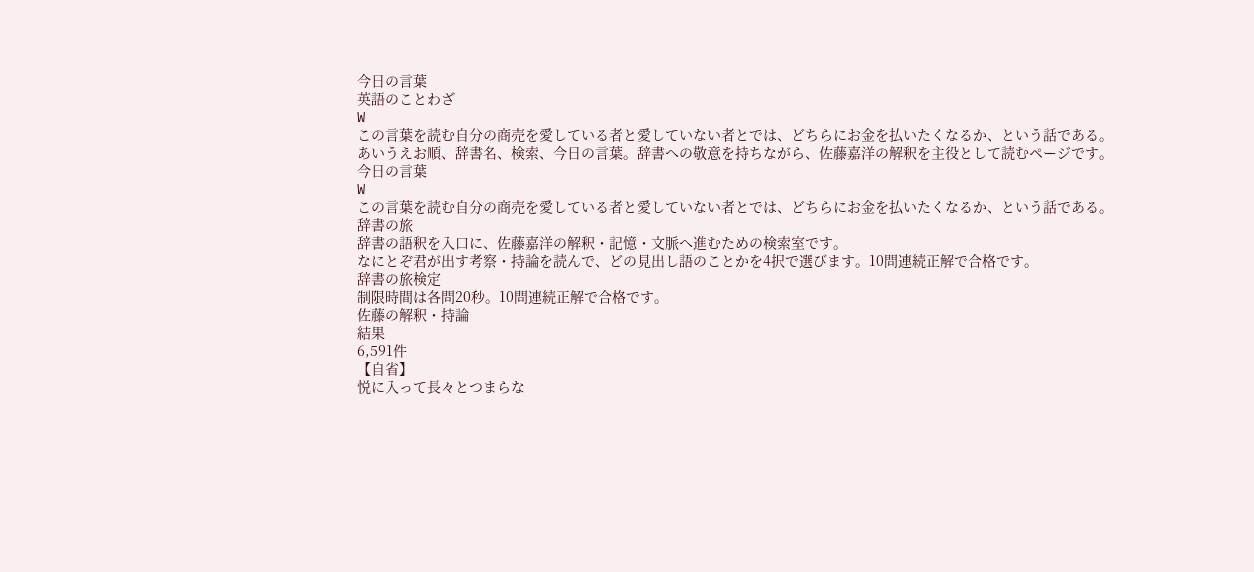今日の言葉
英語のことわざ
W
この言葉を読む自分の商売を愛している者と愛していない者とでは、どちらにお金を払いたくなるか、という話である。
あいうえお順、辞書名、検索、今日の言葉。辞書への敬意を持ちながら、佐藤嘉洋の解釈を主役として読むページです。
今日の言葉
W
この言葉を読む自分の商売を愛している者と愛していない者とでは、どちらにお金を払いたくなるか、という話である。
辞書の旅
辞書の語釈を入口に、佐藤嘉洋の解釈・記憶・文脈へ進むための検索室です。
なにとぞ君が出す考察・持論を読んで、どの見出し語のことかを4択で選びます。10問連続正解で合格です。
辞書の旅検定
制限時間は各問20秒。10問連続正解で合格です。
佐藤の解釈・持論
結果
6,591件
【自省】
悦に入って長々とつまらな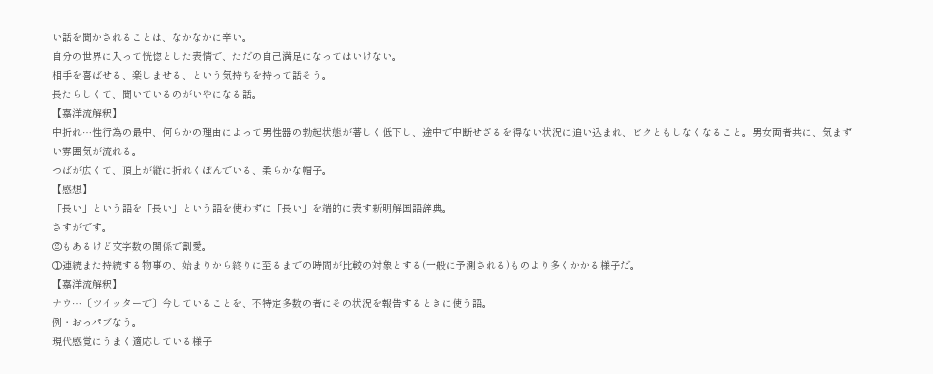い話を聞かされることは、なかなかに辛い。
自分の世界に入って恍惚とした表情で、ただの自己満足になってはいけない。
相手を喜ばせる、楽しませる、という気持ちを持って話そう。
長たらしくて、聞いているのがいやになる話。
【嘉洋流解釈】
中折れ…性行為の最中、何らかの理由によって男性器の勃起状態が著しく低下し、途中で中断せざるを得ない状況に追い込まれ、ビクともしなくなること。男女両者共に、気まずい雰囲気が流れる。
つばが広くて、頂上が縦に折れくぼんでいる、柔らかな帽子。
【感想】
「長い」という語を「長い」という語を使わずに「長い」を端的に表す新明解国語辞典。
さすがです。
②もあるけど文字数の関係で割愛。
①連続また持続する物事の、始まりから終りに至るまでの時間が比較の対象とする(一般に予測される)ものより多くかかる様子だ。
【嘉洋流解釈】
ナウ…〔ツイッターで〕今していることを、不特定多数の者にその状況を報告するときに使う語。
例・おっパブなう。
現代感覚にうまく適応している様子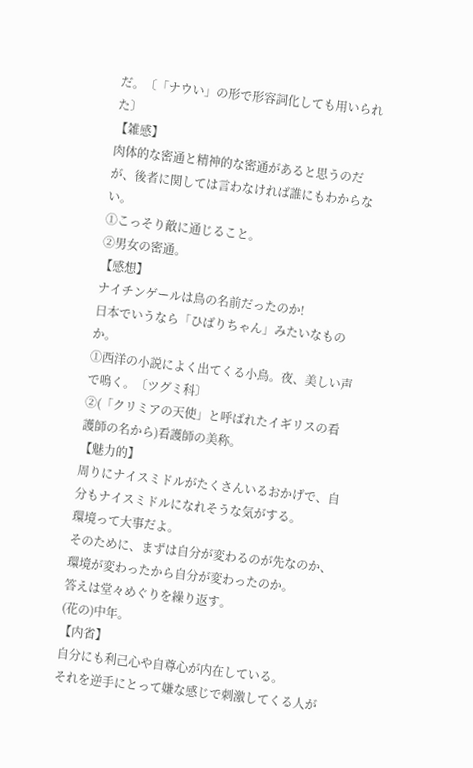だ。〔「ナウい」の形で形容詞化しても用いられた〕
【雑感】
肉体的な密通と精神的な密通があると思うのだが、後者に関しては言わなければ誰にもわからない。
①こっそり敵に通じること。
②男女の密通。
【感想】
ナイチンゲールは鳥の名前だったのか!
日本でいうなら「ひばりちゃん」みたいなものか。
①西洋の小説によく出てくる小鳥。夜、美しい声で鳴く。〔ツグミ科〕
②(「クリミアの天使」と呼ばれたイギリスの看護師の名から)看護師の美称。
【魅力的】
周りにナイスミドルがたくさんいるおかげで、自分もナイスミドルになれそうな気がする。
環境って大事だよ。
そのために、まずは自分が変わるのが先なのか、環境が変わったから自分が変わったのか。
答えは堂々めぐりを繰り返す。
(花の)中年。
【内省】
自分にも利己心や自尊心が内在している。
それを逆手にとって嫌な感じで刺激してくる人が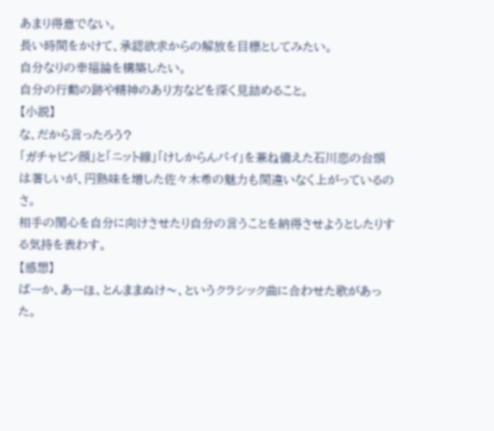あまり得意でない。
長い時間をかけて、承認欲求からの解放を目標としてみたい。
自分なりの幸福論を構築したい。
自分の行動の跡や精神のあり方などを深く見詰めること。
【小説】
な、だから言ったろう?
「ガチャピン顔」と「ニット線」「けしからんパイ」を兼ね備えた石川恋の台頭は著しいが、円熟味を増した佐々木希の魅力も間違いなく上がっているのさ。
相手の関心を自分に向けさせたり自分の言うことを納得させようとしたりする気持を表わす。
【感想】
ばーか、あーほ、とんままぬけ〜、というクラシック曲に合わせた歌があった。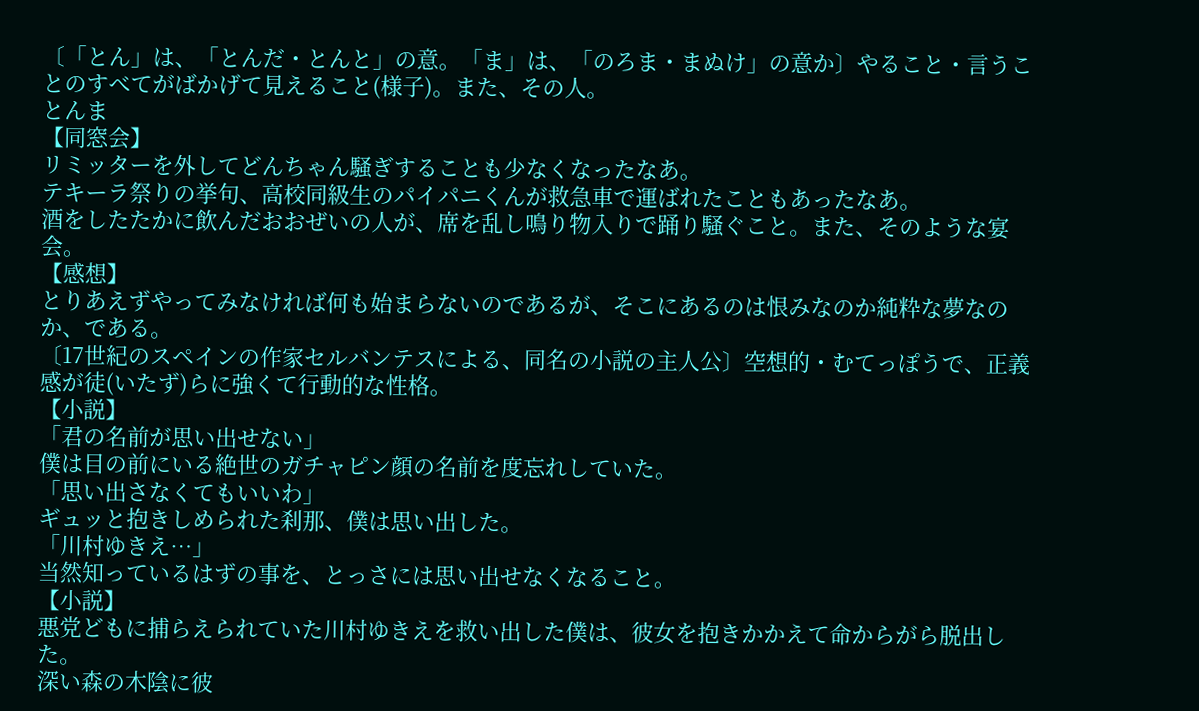〔「とん」は、「とんだ・とんと」の意。「ま」は、「のろま・まぬけ」の意か〕やること・言うことのすべてがばかげて見えること(様子)。また、その人。
とんま
【同窓会】
リミッターを外してどんちゃん騒ぎすることも少なくなったなあ。
テキーラ祭りの挙句、高校同級生のパイパニくんが救急車で運ばれたこともあったなあ。
酒をしたたかに飲んだおおぜいの人が、席を乱し鳴り物入りで踊り騒ぐこと。また、そのような宴会。
【感想】
とりあえずやってみなければ何も始まらないのであるが、そこにあるのは恨みなのか純粋な夢なのか、である。
〔17世紀のスペインの作家セルバンテスによる、同名の小説の主人公〕空想的・むてっぽうで、正義感が徒(いたず)らに強くて行動的な性格。
【小説】
「君の名前が思い出せない」
僕は目の前にいる絶世のガチャピン顔の名前を度忘れしていた。
「思い出さなくてもいいわ」
ギュッと抱きしめられた刹那、僕は思い出した。
「川村ゆきえ…」
当然知っているはずの事を、とっさには思い出せなくなること。
【小説】
悪党どもに捕らえられていた川村ゆきえを救い出した僕は、彼女を抱きかかえて命からがら脱出した。
深い森の木陰に彼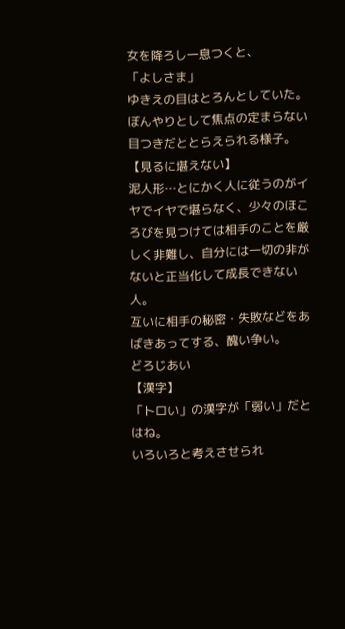女を降ろし一息つくと、
「よしさま」
ゆきえの目はとろんとしていた。
ぼんやりとして焦点の定まらない目つきだととらえられる様子。
【見るに堪えない】
泥人形…とにかく人に従うのがイヤでイヤで堪らなく、少々のほころびを見つけては相手のことを厳しく非難し、自分には一切の非がないと正当化して成長できない人。
互いに相手の秘密・失敗などをあばきあってする、醜い争い。
どろじあい
【漢字】
「トロい」の漢字が「弱い」だとはね。
いろいろと考えさせられ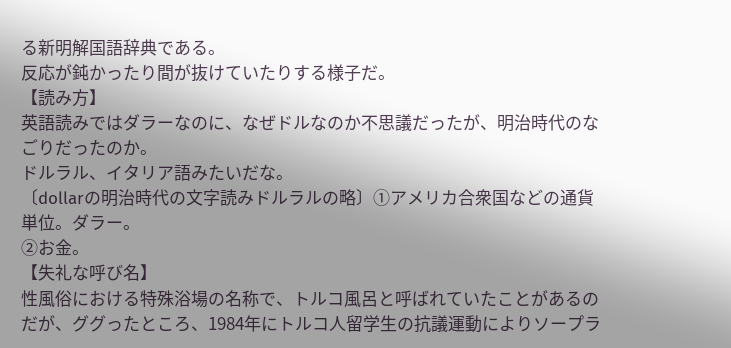る新明解国語辞典である。
反応が鈍かったり間が抜けていたりする様子だ。
【読み方】
英語読みではダラーなのに、なぜドルなのか不思議だったが、明治時代のなごりだったのか。
ドルラル、イタリア語みたいだな。
〔dollarの明治時代の文字読みドルラルの略〕①アメリカ合衆国などの通貨単位。ダラー。
②お金。
【失礼な呼び名】
性風俗における特殊浴場の名称で、トルコ風呂と呼ばれていたことがあるのだが、ググったところ、1984年にトルコ人留学生の抗議運動によりソープラ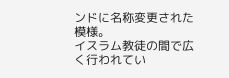ンドに名称変更された模様。
イスラム教徒の間で広く行われてい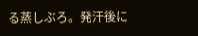る蒸しぶろ。発汗後に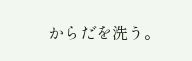からだを洗う。